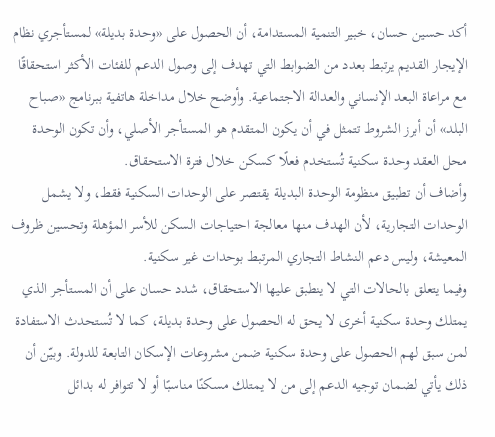أكد حسين حسان، خبير التنمية المستدامة، أن الحصول على «وحدة بديلة» لمستأجري نظام الإيجار القديم يرتبط بعدد من الضوابط التي تهدف إلى وصول الدعم للفئات الأكثر استحقاقًا مع مراعاة البعد الإنساني والعدالة الاجتماعية. وأوضح خلال مداخلة هاتفية ببرنامج «صباح البلد» أن أبرز الشروط تتمثل في أن يكون المتقدم هو المستأجر الأصلي، وأن تكون الوحدة محل العقد وحدة سكنية تُستخدم فعلًا كسكن خلال فترة الاستحقاق.
وأضاف أن تطبيق منظومة الوحدة البديلة يقتصر على الوحدات السكنية فقط، ولا يشمل الوحدات التجارية، لأن الهدف منها معالجة احتياجات السكن للأسر المؤهلة وتحسين ظروف المعيشة، وليس دعم النشاط التجاري المرتبط بوحدات غير سكنية.
وفيما يتعلق بالحالات التي لا ينطبق عليها الاستحقاق، شدد حسان على أن المستأجر الذي يمتلك وحدة سكنية أخرى لا يحق له الحصول على وحدة بديلة، كما لا تُستحدث الاستفادة لمن سبق لهم الحصول على وحدة سكنية ضمن مشروعات الإسكان التابعة للدولة. وبيّن أن ذلك يأتي لضمان توجيه الدعم إلى من لا يمتلك مسكنًا مناسبًا أو لا تتوافر له بدائل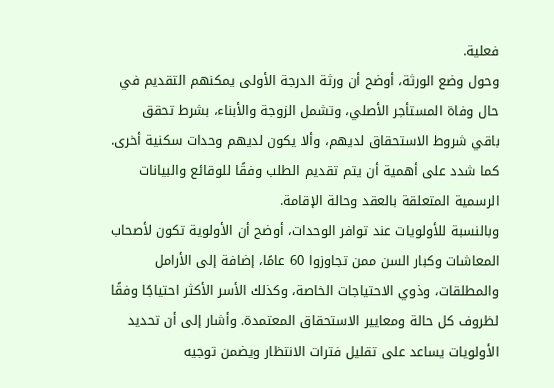فعلية.
وحول وضع الورثة، أوضح أن ورثة الدرجة الأولى يمكنهم التقديم في حال وفاة المستأجر الأصلي، وتشمل الزوجة والأبناء، بشرط تحقق باقي شروط الاستحقاق لديهم، وألا يكون لديهم وحدات سكنية أخرى. كما شدد على أهمية أن يتم تقديم الطلب وفقًا للوقائع والبيانات الرسمية المتعلقة بالعقد وحالة الإقامة.
وبالنسبة للأولويات عند توافر الوحدات، أوضح أن الأولوية تكون لأصحاب المعاشات وكبار السن ممن تجاوزوا 60 عامًا، إضافة إلى الأرامل والمطلقات، وذوي الاحتياجات الخاصة، وكذلك الأسر الأكثر احتياجًا وفقًا لظروف كل حالة ومعايير الاستحقاق المعتمدة. وأشار إلى أن تحديد الأولويات يساعد على تقليل فترات الانتظار ويضمن توجيه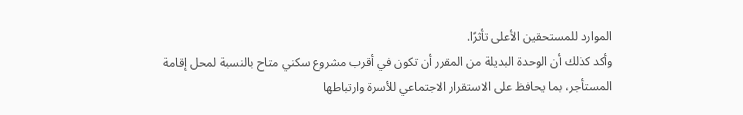الموارد للمستحقين الأعلى تأثرًا.
وأكد كذلك أن الوحدة البديلة من المقرر أن تكون في أقرب مشروع سكني متاح بالنسبة لمحل إقامة المستأجر، بما يحافظ على الاستقرار الاجتماعي للأسرة وارتباطها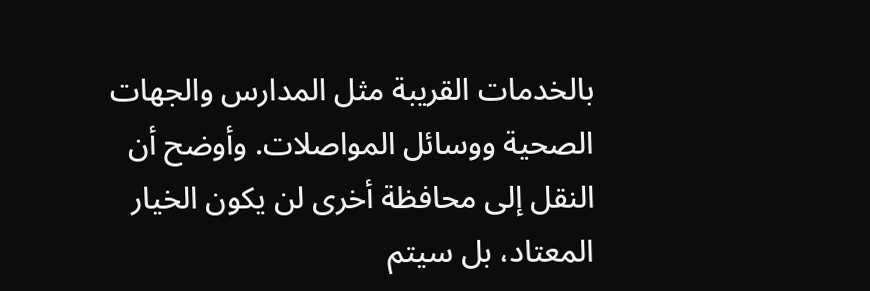بالخدمات القريبة مثل المدارس والجهات الصحية ووسائل المواصلات. وأوضح أن النقل إلى محافظة أخرى لن يكون الخيار المعتاد، بل سيتم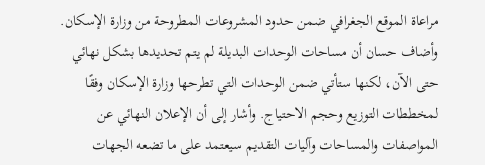مراعاة الموقع الجغرافي ضمن حدود المشروعات المطروحة من وزارة الإسكان.
وأضاف حسان أن مساحات الوحدات البديلة لم يتم تحديدها بشكل نهائي حتى الآن، لكنها ستأتي ضمن الوحدات التي تطرحها وزارة الإسكان وفقًا لمخططات التوزيع وحجم الاحتياج. وأشار إلى أن الإعلان النهائي عن المواصفات والمساحات وآليات التقديم سيعتمد على ما تضعه الجهات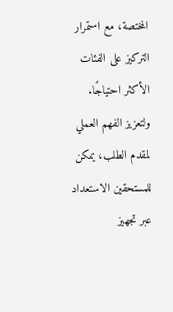المختصة، مع استمرار التركيز على الفئات الأكثر احتياجًا.
ولتعزيز الفهم العملي لمقدم الطلب، يمكن للمستحقين الاستعداد عبر تجهيز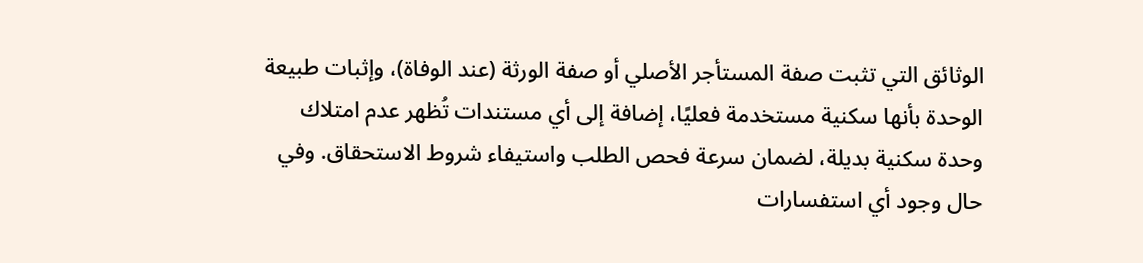الوثائق التي تثبت صفة المستأجر الأصلي أو صفة الورثة (عند الوفاة)، وإثبات طبيعة الوحدة بأنها سكنية مستخدمة فعليًا، إضافة إلى أي مستندات تُظهر عدم امتلاك وحدة سكنية بديلة، لضمان سرعة فحص الطلب واستيفاء شروط الاستحقاق. وفي حال وجود أي استفسارات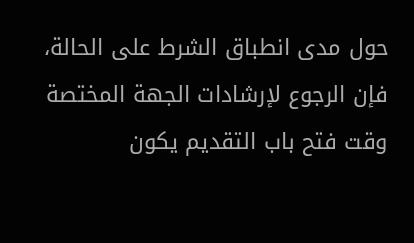حول مدى انطباق الشرط على الحالة، فإن الرجوع لإرشادات الجهة المختصة وقت فتح باب التقديم يكون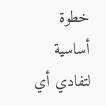خطوة أساسية لتفادي أي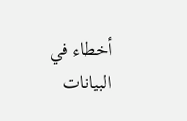أخطاء في البيانات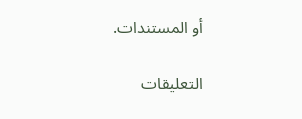أو المستندات.

التعليقات